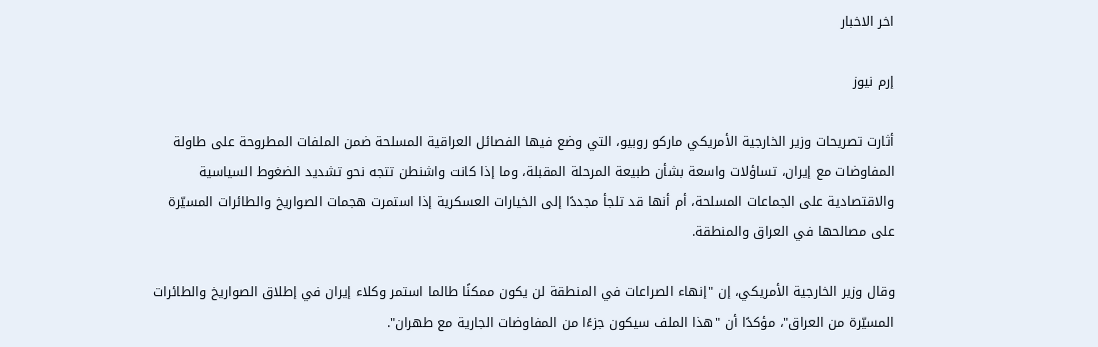اخر الاخبار

إرم نيوز

أثارت تصريحات وزير الخارجية الأمريكي ماركو روبيو، التي وضع فيها الفصائل العراقية المسلحة ضمن الملفات المطروحة على طاولة المفاوضات مع إيران، تساؤلات واسعة بشأن طبيعة المرحلة المقبلة، وما إذا كانت واشنطن تتجه نحو تشديد الضغوط السياسية والاقتصادية على الجماعات المسلحة، أم أنها قد تلجأ مجددًا إلى الخيارات العسكرية إذا استمرت هجمات الصواريخ والطائرات المسيّرة على مصالحها في العراق والمنطقة.

وقال وزير الخارجية الأمريكي، إن "إنهاء الصراعات في المنطقة لن يكون ممكنًا طالما استمر وكلاء إيران في إطلاق الصواريخ والطائرات المسيّرة من العراق"، مؤكدًا أن "هذا الملف سيكون جزءًا من المفاوضات الجارية مع طهران".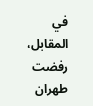في المقابل، رفضت طهران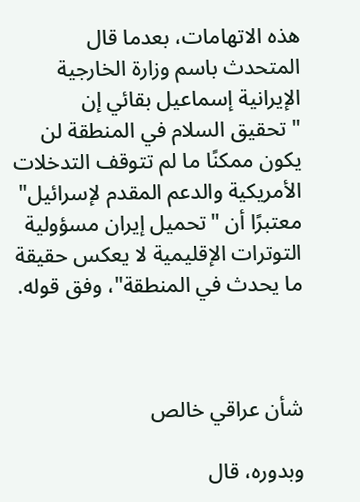هذه الاتهامات، بعدما قال المتحدث باسم وزارة الخارجية الإيرانية إسماعيل بقائي إن "تحقيق السلام في المنطقة لن يكون ممكنًا ما لم تتوقف التدخلات الأمريكية والدعم المقدم لإسرائيل" معتبرًا أن "تحميل إيران مسؤولية التوترات الإقليمية لا يعكس حقيقة ما يحدث في المنطقة"، وفق قوله.



شأن عراقي خالص

وبدوره، قال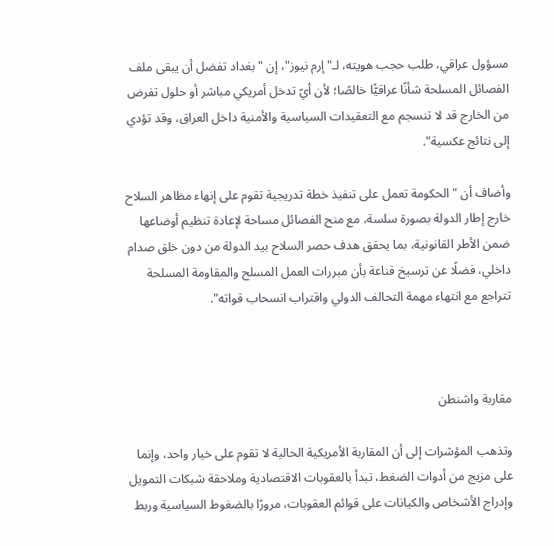مسؤول عراقي، طلب حجب هويته، لـ"إرم نيوز"، إن "بغداد تفضل أن يبقى ملف الفصائل المسلحة شأنًا عراقيًّا خالصًا؛ لأن أيّ تدخل أمريكي مباشر أو حلول تفرض من الخارج قد لا تنسجم مع التعقيدات السياسية والأمنية داخل العراق، وقد تؤدي إلى نتائج عكسية".

وأضاف أن "الحكومة تعمل على تنفيذ خطة تدريجية تقوم على إنهاء مظاهر السلاح خارج إطار الدولة بصورة سلسة، مع منح الفصائل مساحة لإعادة تنظيم أوضاعها ضمن الأطر القانونية، بما يحقق هدف حصر السلاح بيد الدولة من دون خلق صدام داخلي، فضلًا عن ترسيخ قناعة بأن مبررات العمل المسلح والمقاومة المسلحة تتراجع مع انتهاء مهمة التحالف الدولي واقتراب انسحاب قواته".



مقاربة واشنطن

وتذهب المؤشرات إلى أن المقاربة الأمريكية الحالية لا تقوم على خيار واحد، وإنما على مزيج من أدوات الضغط، تبدأ بالعقوبات الاقتصادية وملاحقة شبكات التمويل وإدراج الأشخاص والكيانات على قوائم العقوبات، مرورًا بالضغوط السياسية وربط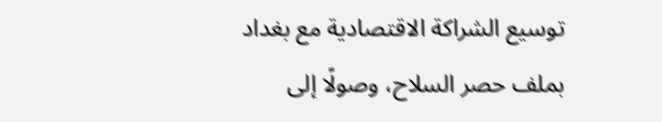توسيع الشراكة الاقتصادية مع بغداد بملف حصر السلاح، وصولًا إلى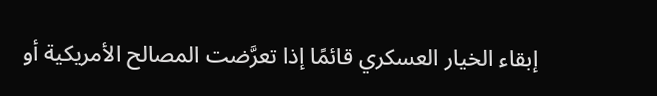إبقاء الخيار العسكري قائمًا إذا تعرَّضت المصالح الأمريكية أو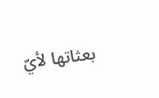بعثاتها لأيّ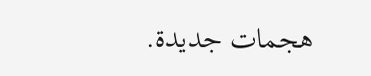هجمات جديدة.